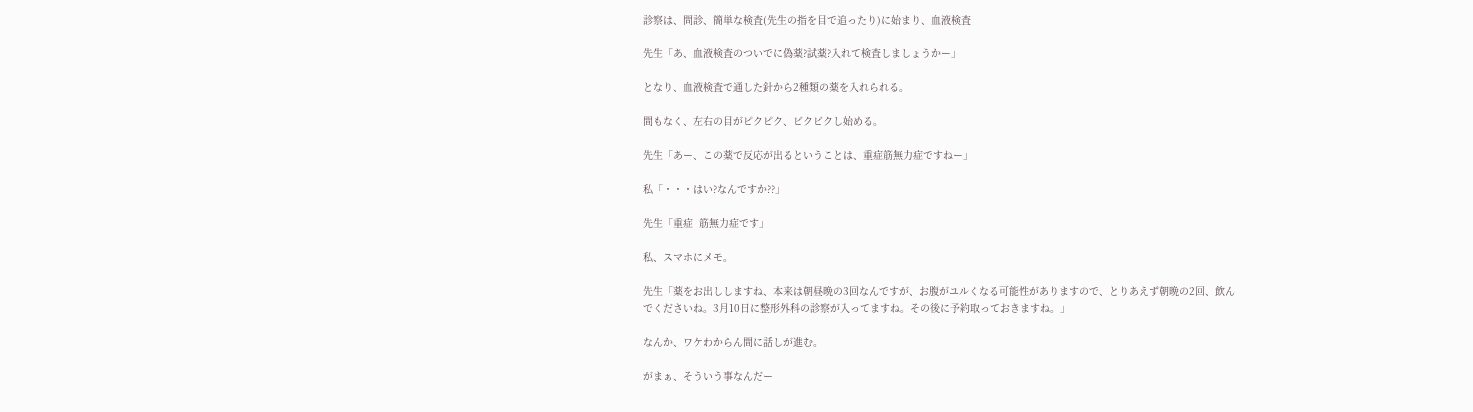診察は、問診、簡単な検査(先生の指を目で追ったり)に始まり、血液検査

先生「あ、血液検査のついでに偽薬?試薬?入れて検査しましょうかー」

となり、血液検査で通した針から2種類の薬を入れられる。

間もなく、左右の目がピクピク、ビクビクし始める。

先生「あー、この薬で反応が出るということは、重症筋無力症ですねー」

私「・・・はい?なんですか??」

先生「重症  筋無力症です」

私、スマホにメモ。

先生「薬をお出ししますね、本来は朝昼晩の3回なんですが、お腹がユルくなる可能性がありますので、とりあえず朝晩の2回、飲んでくださいね。3月10日に整形外科の診察が入ってますね。その後に予約取っておきますね。」

なんか、ワケわからん間に話しが進む。

がまぁ、そういう事なんだー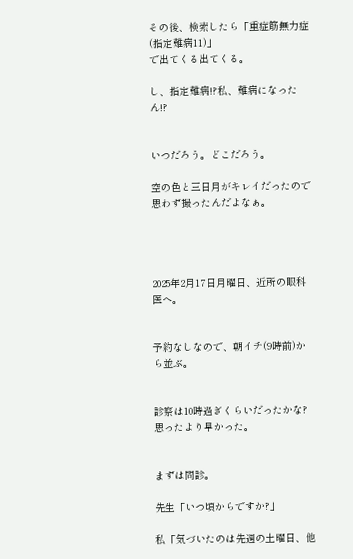その後、検索したら「重症筋無力症(指定難病11)」
で出てくる出てくる。

し、指定難病!?私、難病になったん!?


いつだろう。どこだろう。

空の色と三日月がキレイだったので思わず撮ったんだよなぁ。




2025年2月17日月曜日、近所の眼科医へ。


予約なしなので、朝イチ(9時前)から並ぶ。


診察は10時過ぎくらいだったかな?思ったより早かった。


まずは問診。

先生「いつ頃からですか?」

私「気づいたのは先週の土曜日、他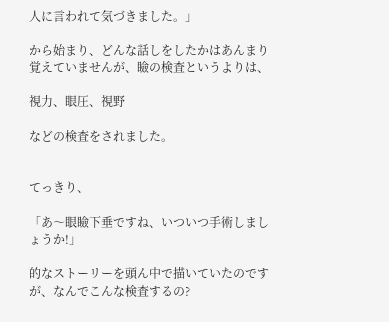人に言われて気づきました。」

から始まり、どんな話しをしたかはあんまり覚えていませんが、瞼の検査というよりは、

視力、眼圧、視野

などの検査をされました。


てっきり、

「あ〜眼瞼下垂ですね、いついつ手術しましょうか!」

的なストーリーを頭ん中で描いていたのですが、なんでこんな検査するの?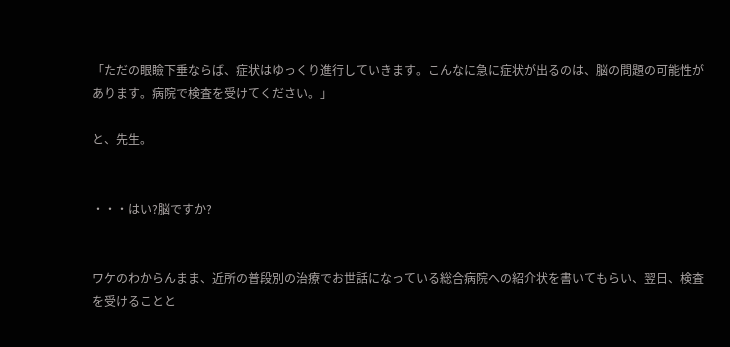「ただの眼瞼下垂ならば、症状はゆっくり進行していきます。こんなに急に症状が出るのは、脳の問題の可能性があります。病院で検査を受けてください。」

と、先生。


・・・はい?脳ですか?


ワケのわからんまま、近所の普段別の治療でお世話になっている総合病院への紹介状を書いてもらい、翌日、検査を受けることと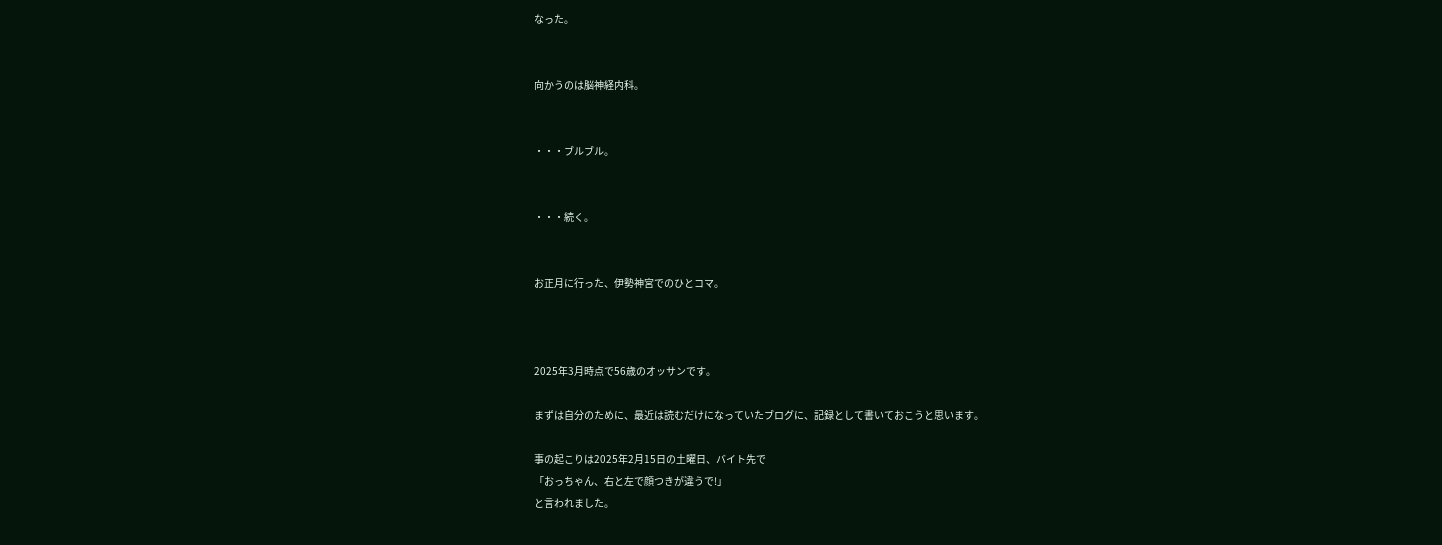なった。


向かうのは脳神経内科。


・・・ブルブル。


・・・続く。


お正月に行った、伊勢神宮でのひとコマ。



2025年3月時点で56歳のオッサンです。

まずは自分のために、最近は読むだけになっていたブログに、記録として書いておこうと思います。

事の起こりは2025年2月15日の土曜日、バイト先で
「おっちゃん、右と左で顔つきが違うで!」
と言われました。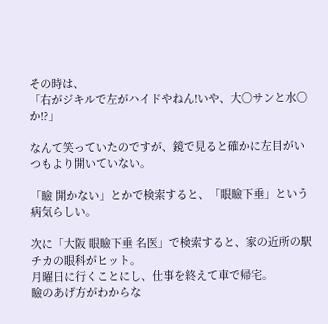その時は、
「右がジキルで左がハイドやねん!いや、大〇サンと水〇か!?」

なんて笑っていたのですが、鏡で見ると確かに左目がいつもより開いていない。

「瞼 開かない」とかで検索すると、「眼瞼下垂」という病気らしい。

次に「大阪 眼瞼下垂 名医」で検索すると、家の近所の駅チカの眼科がヒット。
月曜日に行くことにし、仕事を終えて車で帰宅。
瞼のあげ方がわからな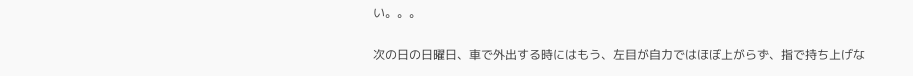い。。。

次の日の日曜日、車で外出する時にはもう、左目が自力ではほぼ上がらず、指で持ち上げな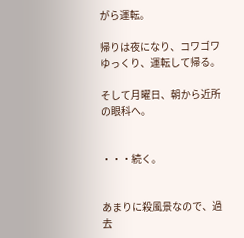がら運転。

帰りは夜になり、コワゴワゆっくり、運転して帰る。

そして月曜日、朝から近所の眼科へ。


・・・続く。


あまりに殺風景なので、過去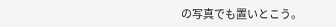の写真でも置いとこう。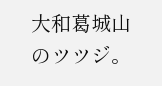大和葛城山のツツジ。